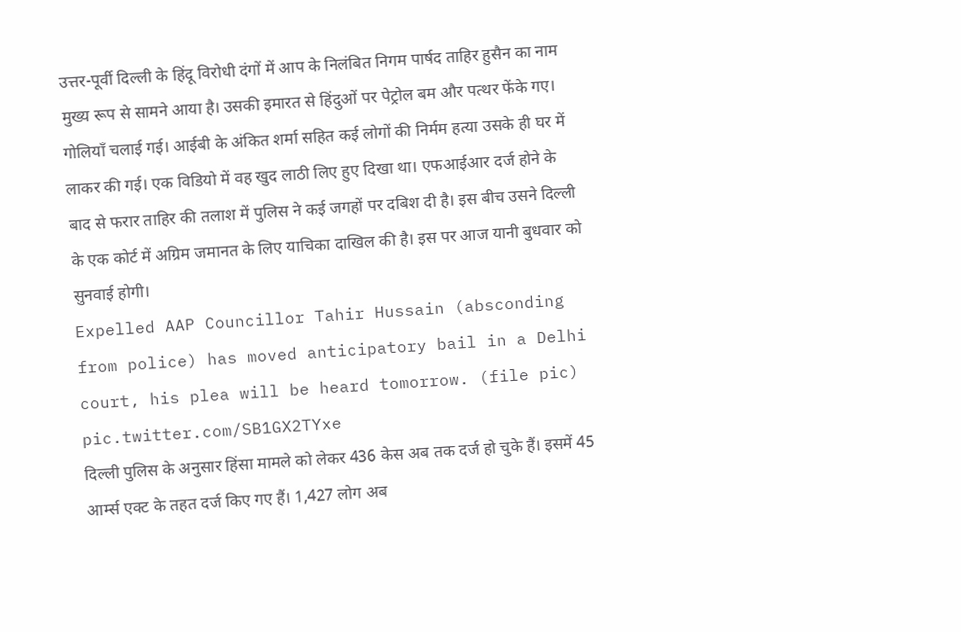उत्तर-पूर्वी दिल्ली के हिंदू विरोधी दंगों में आप के निलंबित निगम पार्षद ताहिर हुसैन का नाम मुख्य रूप से सामने आया है। उसकी इमारत से हिंदुओं पर पेट्रोल बम और पत्थर फेंके गए। गोलियॉं चलाई गई। आईबी के अंकित शर्मा सहित कई लोगों की निर्मम हत्या उसके ही घर में लाकर की गई। एक विडियो में वह खुद लाठी लिए हुए दिखा था। एफआईआर दर्ज होने के बाद से फरार ताहिर की तलाश में पुलिस ने कई जगहों पर दबिश दी है। इस बीच उसने दिल्ली के एक कोर्ट में अग्रिम जमानत के लिए याचिका दाखिल की है। इस पर आज यानी बुधवार को सुनवाई होगी।
Expelled AAP Councillor Tahir Hussain (absconding from police) has moved anticipatory bail in a Delhi court, his plea will be heard tomorrow. (file pic) pic.twitter.com/SB1GX2TYxe
दिल्ली पुलिस के अनुसार हिंसा मामले को लेकर 436 केस अब तक दर्ज हो चुके हैं। इसमें 45 आर्म्स एक्ट के तहत दर्ज किए गए हैं। 1,427 लोग अब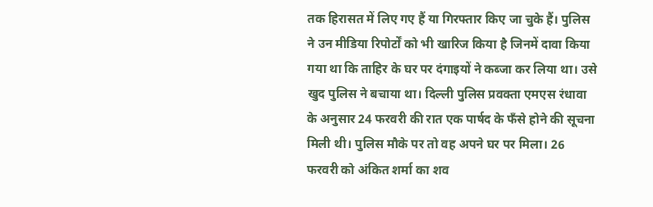तक हिरासत में लिए गए हैं या गिरफ्तार किए जा चुके हैं। पुलिस ने उन मीडिया रिपोर्टों को भी खारिज किया है जिनमें दावा किया गया था कि ताहिर के घर पर दंगाइयों ने कब्जा कर लिया था। उसे खुद पुलिस ने बचाया था। दिल्ली पुलिस प्रवक्ता एमएस रंधावा के अनुसार 24 फरवरी की रात एक पार्षद के फॅंसे होने की सूचना मिली थी। पुलिस मौके पर तो वह अपने घर पर मिला। 26 फरवरी को अंकित शर्मा का शव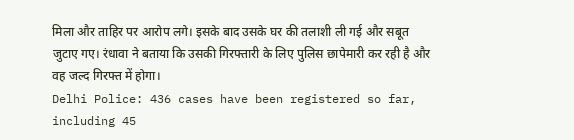मिला और ताहिर पर आरोप लगे। इसके बाद उसके घर की तलाशी ली गई और सबूत जुटाए गए। रंधावा ने बताया कि उसकी गिरफ्तारी के लिए पुलिस छापेमारी कर रही है और वह जल्द गिरफ्त में होगा।
Delhi Police: 436 cases have been registered so far, including 45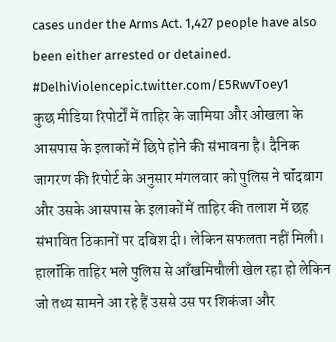cases under the Arms Act. 1,427 people have also been either arrested or detained. #DelhiViolencepic.twitter.com/E5RwvToey1
कुछ मीडिया रिपोर्टों में ताहिर के जामिया और ओखला के आसपास के इलाकों में छिपे होने की संभावना है। दैनिक जागरण की रिपोर्ट के अनुसार मंगलवार को पुलिस ने चॉंदबाग और उसके आसपास के इलाकों में ताहिर की तलाश में छह संभावित ठिकानों पर दबिश दी। लेकिन सफलता नहीं मिली। हालॉंकि ताहिर भले पुलिस से आँखमिचौली खेल रहा हो लेकिन जो तथ्य सामने आ रहे हैं उससे उस पर शिकंजा और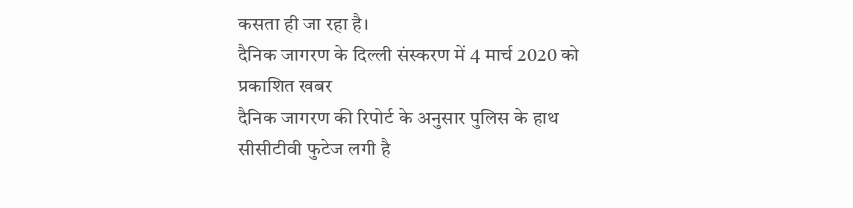कसता ही जा रहा है।
दैनिक जागरण के दिल्ली संस्करण में 4 मार्च 2020 को प्रकाशित खबर
दैनिक जागरण की रिपोर्ट के अनुसार पुलिस के हाथ सीसीटीवी फुटेज लगी है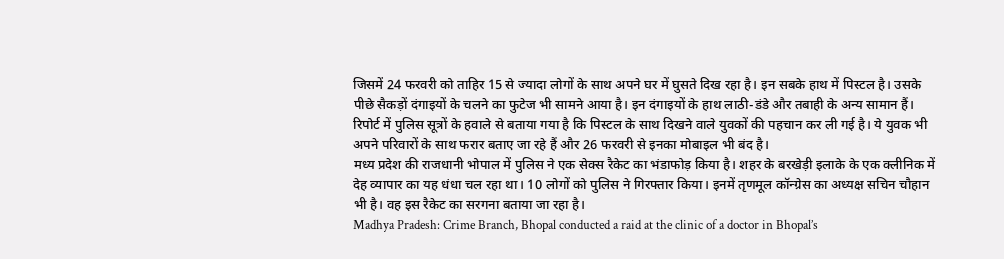जिसमें 24 फरवरी को ताहिर 15 से ज्यादा लोगों के साथ अपने घर में घुसते दिख रहा है। इन सबके हाथ में पिस्टल है। उसके पीछे सैकड़ों दंगाइयों के चलने का फुटेज भी सामने आया है। इन दंगाइयों के हाथ लाठी-डंडे और तबाही के अन्य सामान हैं। रिपोर्ट में पुलिस सूत्रों के हवाले से बताया गया है कि पिस्टल के साथ दिखने वाले युवकों की पहचान कर ली गई है। ये युवक भी अपने परिवारों के साथ फरार बताए जा रहे हैं और 26 फरवरी से इनका मोबाइल भी बंद है।
मध्य प्रदेश की राजधानी भोपाल में पुलिस ने एक सेक्स रैकेट का भंडाफोड़ किया है। शहर के बरखेड़ी इलाके के एक क्लीनिक में देह व्यापार का यह धंधा चल रहा था। 10 लोगों को पुलिस ने गिरफ्तार किया। इनमें तृणमूल कॉन्ग्रेस का अध्यक्ष सचिन चौहान भी है। वह इस रैकेट का सरगना बताया जा रहा है।
Madhya Pradesh: Crime Branch, Bhopal conducted a raid at the clinic of a doctor in Bhopal’s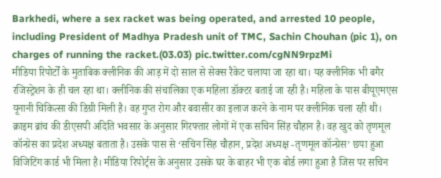Barkhedi, where a sex racket was being operated, and arrested 10 people, including President of Madhya Pradesh unit of TMC, Sachin Chouhan (pic 1), on charges of running the racket.(03.03) pic.twitter.com/cgNN9rpzMi
मीडिया रिपोर्टों के मुताबिक क्लीनिक की आड़ में दो साल से सेक्स रैकेट चलाया जा रहा था। यह क्लीनिक भी बगैर रजिस्ट्रेशन के ही चल रहा था। क्लीनिक की संचालिका एक महिला डॉक्टर बताई जा रही है। महिला के पास बीयूएमएस यूनानी चिकित्सा की डिग्री मिली है। वह गुप्त रोग और बवासीर का इलाज करने के नाम पर क्लीनिक चला रही थी।
क्राइम ब्रांच की डीएसपी अदिति भवसार के अनुसार गिरफ्तार लोगों में एक सचिन सिंह चौहान है। वह खुद को तृणमूल कॉन्ग्रेस का प्रदेश अध्यक्ष बताता है। उसके पास से ‘सचिन सिंह चौहान, प्रदेश अध्यक्ष -तृणमूल कॉन्ग्रेस’ छपा हुआ विजिटिंग कार्ड भी मिला है। मीडिया रिपोर्ट्स के अनुसार उसके घर के बाहर भी एक बोर्ड लगा हुआ है जिस पर सचिन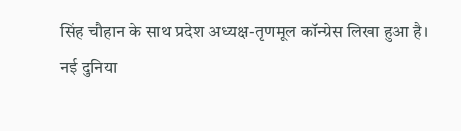सिंह चौहान के साथ प्रदेश अध्यक्ष-तृणमूल कॉन्ग्रेस लिखा हुआ है।
नई दुनिया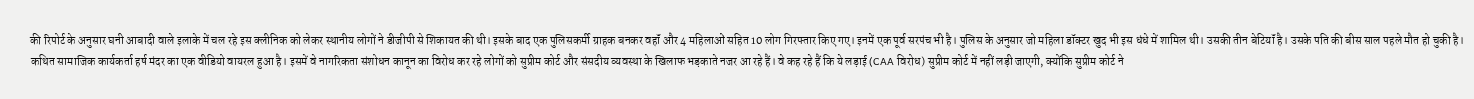की रिपोर्ट के अनुसार घनी आबादी वाले इलाके में चल रहे इस क्लीनिक को लेकर स्थानीय लोगों ने डीजीपी से शिकायत की थी। इसके बाद एक पुलिसकर्मी ग्राहक बनकर वहॉं और 4 महिलाओं सहित 10 लोग गिरफ्तार किए गए। इनमें एक पूर्व सरपंच भी है। पुलिस के अनुसार जो महिला डॉक्टर खुद भी इस धंधे में शामिल थी। उसकी तीन बेटियॉं है। उसके पति की बीस साल पहले मौत हो चुकी है।
कथित सामाजिक कार्यकर्ता हर्ष मंदर का एक वीडियो वायरल हुआ है। इसमें वे नागरिकता संशोधन कानून का विरोध कर रहे लोगों को सुप्रीम कोर्ट और संसदीय व्यवस्था के खिलाफ भड़काते नजर आ रहे हैं। वे कह रहे हैं कि ये लड़ाई (CAA विरोध) सुप्रीम कोर्ट में नहीं लड़ी जाएगी, क्योंकि सुप्रीम कोर्ट ने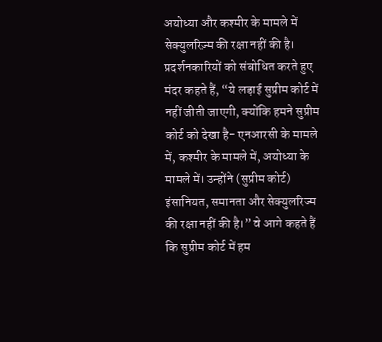अयोध्या और कश्मीर के मामले में सेक्युलरिज़्म की रक्षा नहीं की है।
प्रदर्शनकारियों को संबोधित करते हुए मंदर कहते हैं, “ये लड़ाई सुप्रीम कोर्ट में नहीं जीती जाएगी, क्योंकि हमने सुप्रीम कोर्ट को देखा है- एनआरसी के मामले में, कश्मीर के मामले में, अयोध्या के मामले में। उन्होंने (सुप्रीम कोर्ट) इंसानियत, समानता और सेक्युलरिज्म की रक्षा नहीं की है।” वे आगे कहते हैं कि सुप्रीम कोर्ट में हम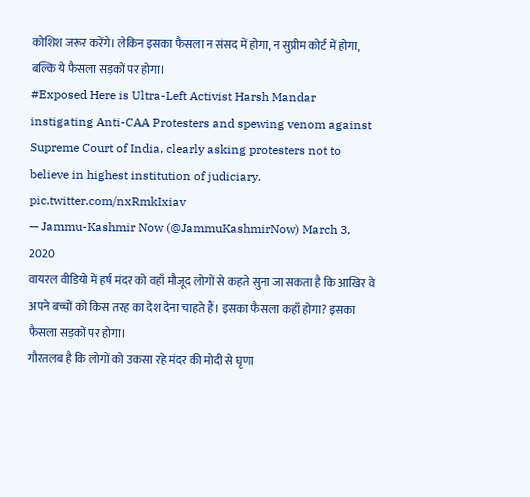कोशिश जरूर करेंगे। लेकिन इसका फैसला न संसद में होगा, न सुप्रीम कोर्ट में होगा, बल्कि ये फैसला सड़कों पर होगा।
#Exposed Here is Ultra-Left Activist Harsh Mandar instigating Anti-CAA Protesters and spewing venom against Supreme Court of India, clearly asking protesters not to believe in highest institution of judiciary. pic.twitter.com/nxRmkIxiav
— Jammu-Kashmir Now (@JammuKashmirNow) March 3, 2020
वायरल वीडियो में हर्ष मंदर को वहाँ मौजूद लोगों से कहते सुना जा सकता है कि आखिर वे अपने बच्चों को किस तरह का देश देना चाहते हैं। इसका फैसला कहाँ होगा? इसका फैसला सड़कों पर होगा।
गौरतलब है कि लोगों को उकसा रहे मंदर की मोदी से घृणा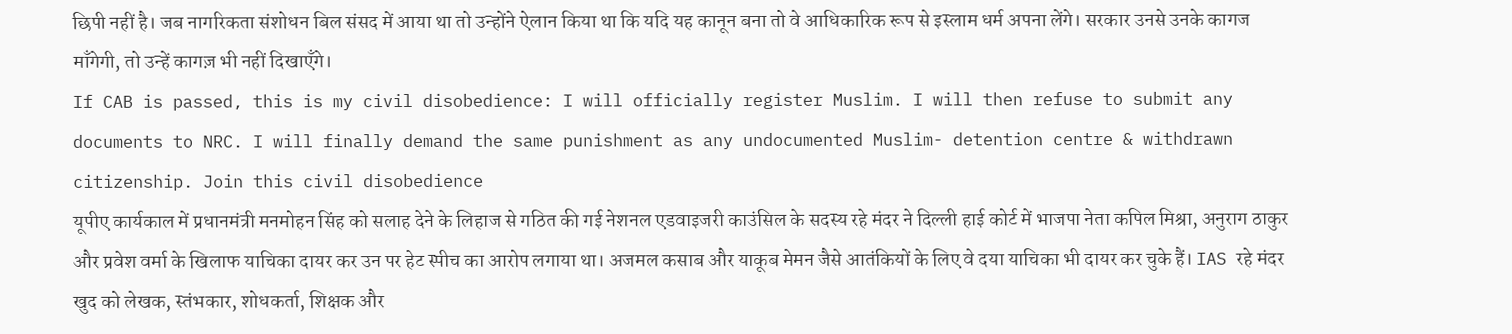छिपी नहीं है। जब नागरिकता संशोधन बिल संसद में आया था तो उन्होंने ऐलान किया था कि यदि यह कानून बना तो वे आधिकारिक रूप से इस्लाम धर्म अपना लेंगे। सरकार उनसे उनके कागज माँगेगी, तो उन्हें कागज़ भी नहीं दिखाएँगे।
If CAB is passed, this is my civil disobedience: I will officially register Muslim. I will then refuse to submit any documents to NRC. I will finally demand the same punishment as any undocumented Muslim- detention centre & withdrawn citizenship. Join this civil disobedience
यूपीए कार्यकाल में प्रधानमंत्री मनमोहन सिंह को सलाह देने के लिहाज से गठित की गई नेशनल एडवाइजरी काउंसिल के सदस्य रहे मंदर ने दिल्ली हाई कोर्ट में भाजपा नेता कपिल मिश्रा, अनुराग ठाकुर और प्रवेश वर्मा के खिलाफ याचिका दायर कर उन पर हेट स्पीच का आरोप लगाया था। अजमल कसाब और याकूब मेमन जैसे आतंकियों के लिए वे दया याचिका भी दायर कर चुके हैं। IAS रहे मंदर खुद को लेखक, स्तंभकार, शोधकर्ता, शिक्षक और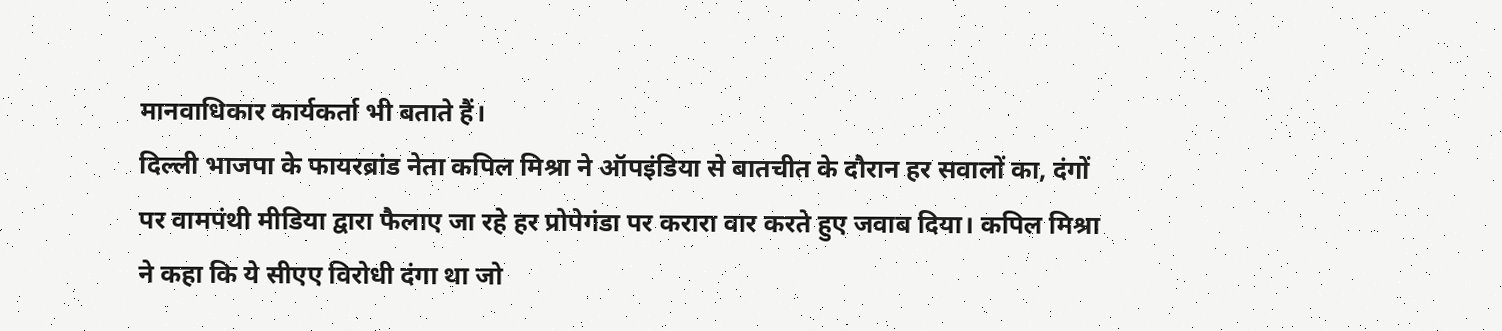मानवाधिकार कार्यकर्ता भी बताते हैं।
दिल्ली भाजपा के फायरब्रांड नेता कपिल मिश्रा ने ऑपइंडिया से बातचीत के दौरान हर सवालों का, दंगों पर वामपंथी मीडिया द्वारा फैलाए जा रहे हर प्रोपेगंडा पर करारा वार करते हुए जवाब दिया। कपिल मिश्रा ने कहा कि ये सीएए विरोधी दंगा था जो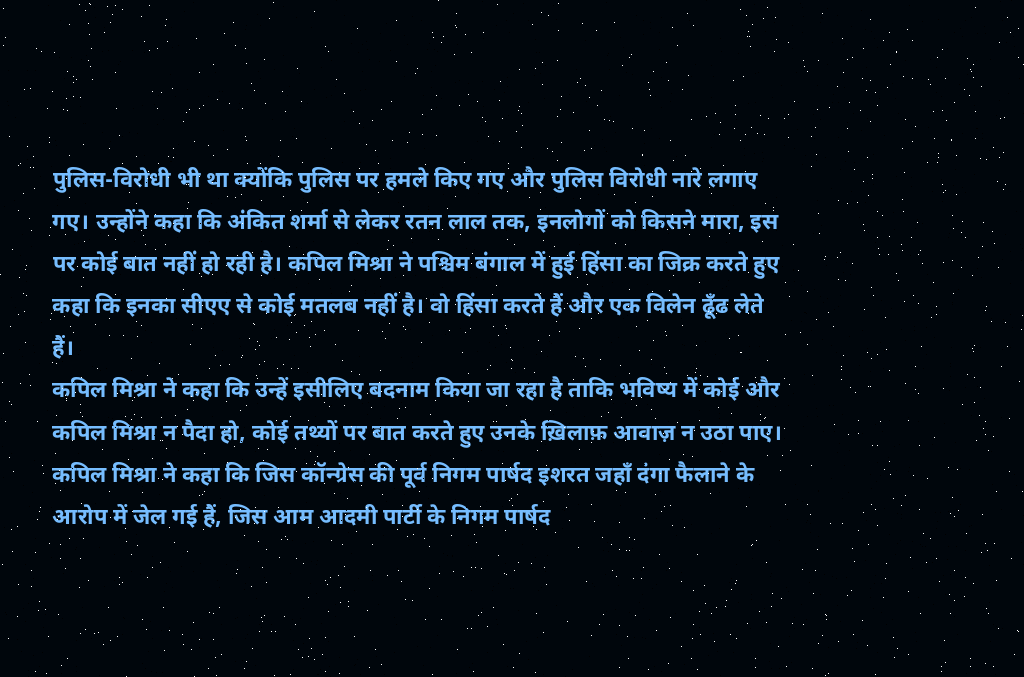पुलिस-विरोधी भी था क्योंकि पुलिस पर हमले किए गए और पुलिस विरोधी नारे लगाए गए। उन्होंने कहा कि अंकित शर्मा से लेकर रतन लाल तक, इनलोगों को किसने मारा, इस पर कोई बात नहीं हो रही है। कपिल मिश्रा ने पश्चिम बंगाल में हुई हिंसा का जिक्र करते हुए कहा कि इनका सीएए से कोई मतलब नहीं है। वो हिंसा करते हैं और एक विलेन ढूँढ लेते हैं।
कपिल मिश्रा ने कहा कि उन्हें इसीलिए बदनाम किया जा रहा है ताकि भविष्य में कोई और कपिल मिश्रा न पैदा हो, कोई तथ्यों पर बात करते हुए उनके ख़िलाफ़ आवाज़ न उठा पाए। कपिल मिश्रा ने कहा कि जिस कॉन्ग्रेस की पूर्व निगम पार्षद इशरत जहाँ दंगा फैलाने के आरोप में जेल गई हैं, जिस आम आदमी पार्टी के निगम पार्षद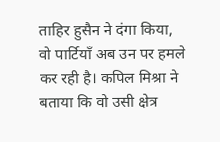ताहिर हुसैन ने दंगा किया, वो पार्टियाँ अब उन पर हमले कर रही है। कपिल मिश्रा ने बताया कि वो उसी क्षेत्र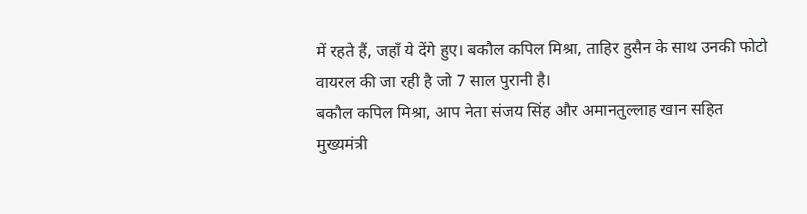में रहते हैं, जहाँ ये देंगे हुए। बकौल कपिल मिश्रा, ताहिर हुसैन के साथ उनकी फोटो वायरल की जा रही है जो 7 साल पुरानी है।
बकौल कपिल मिश्रा, आप नेता संजय सिंह और अमानतुल्लाह खान सहित मुख्यमंत्री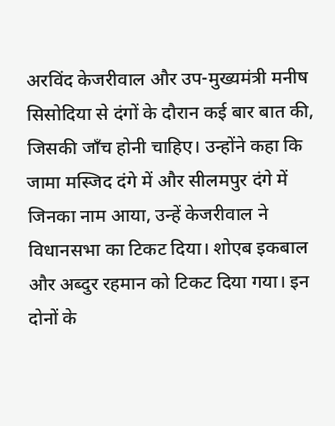अरविंद केजरीवाल और उप-मुख्यमंत्री मनीष सिसोदिया से दंगों के दौरान कई बार बात की, जिसकी जाँच होनी चाहिए। उन्होंने कहा कि जामा मस्जिद दंगे में और सीलमपुर दंगे में जिनका नाम आया, उन्हें केजरीवाल ने विधानसभा का टिकट दिया। शोएब इकबाल और अब्दुर रहमान को टिकट दिया गया। इन दोनों के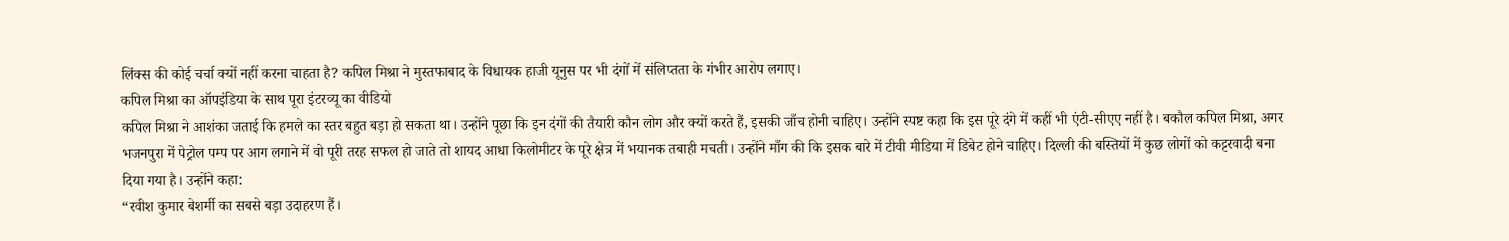लिंक्स की कोई चर्चा क्यों नहीं करना चाहता है? कपिल मिश्रा ने मुस्तफाबाद के विधायक हाजी यूनुस पर भी दंगों में संलिप्तता के गंभीर आरोप लगाए।
कपिल मिश्रा का ऑपइंडिया के साथ पूरा इंटरव्यू का वीडियो
कपिल मिश्रा ने आशंका जताई कि हमले का स्तर बहुत बड़ा हो सकता था। उन्होंने पूछा कि इन दंगों की तैयारी कौन लोग और क्यों करते हैं, इसकी जाँच होनी चाहिए। उन्होंने स्पष्ट कहा कि इस पूरे दंगे में कहीं भी एंटी-सीएए नहीं है। बकौल कपिल मिश्रा, अगर भजनपुरा में पेट्रोल पम्प पर आग लगाने में वो पूरी तरह सफल हो जाते तो शायद आधा किलोमीटर के पूरे क्षेत्र में भयानक तबाही मचती। उन्होंने माँग की कि इसक बारे में टीवी मीडिया में डिबेट होने चाहिए। दिल्ली की बस्तियों में कुछ लोगों को कट्टरवादी बना दिया गया है। उन्होंने कहा:
“रवीश कुमार बेशर्मी का सबसे बड़ा उदाहरण हैं।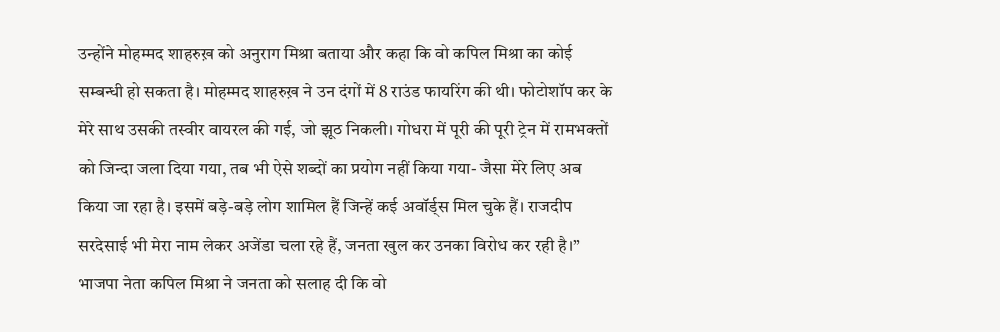उन्होंने मोहम्मद शाहरुख़ को अनुराग मिश्रा बताया और कहा कि वो कपिल मिश्रा का कोई सम्बन्धी हो सकता है। मोहम्मद शाहरुख़ ने उन दंगों में 8 राउंड फायरिंग की थी। फोटोशॉप कर के मेरे साथ उसकी तस्वीर वायरल की गई, जो झूठ निकली। गोधरा में पूरी की पूरी ट्रेन में रामभक्तों को जिन्दा जला दिया गया, तब भी ऐसे शब्दों का प्रयोग नहीं किया गया- जैसा मेरे लिए अब किया जा रहा है। इसमें बड़े-बड़े लोग शामिल हैं जिन्हें कई अवॉर्ड्स मिल चुके हैं। राजदीप सरदेसाई भी मेरा नाम लेकर अजेंडा चला रहे हैं, जनता खुल कर उनका विरोध कर रही है।”
भाजपा नेता कपिल मिश्रा ने जनता को सलाह दी कि वो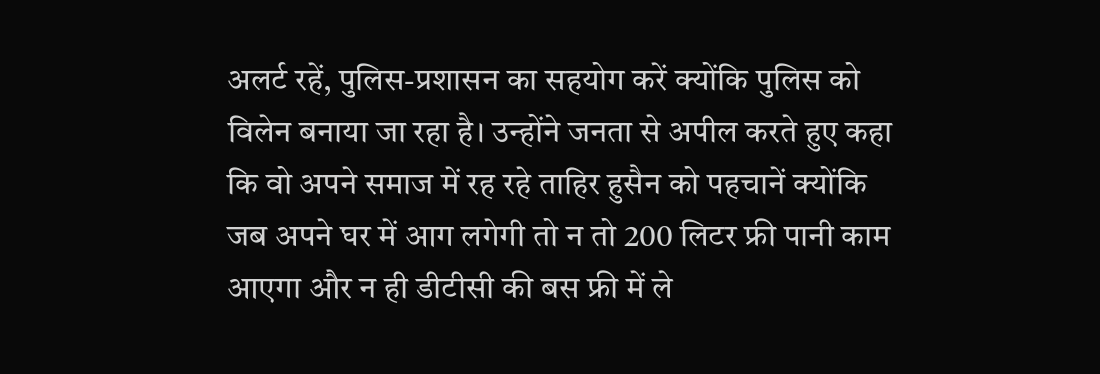अलर्ट रहें, पुलिस-प्रशासन का सहयोग करें क्योंकि पुलिस को विलेन बनाया जा रहा है। उन्होंने जनता से अपील करते हुए कहा कि वो अपने समाज में रह रहे ताहिर हुसैन को पहचानें क्योंकि जब अपने घर में आग लगेगी तो न तो 200 लिटर फ्री पानी काम आएगा और न ही डीटीसी की बस फ्री में ले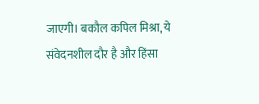जाएगी। बकौल कपिल मिश्रा, ये संवेदनशील दौर है और हिंसा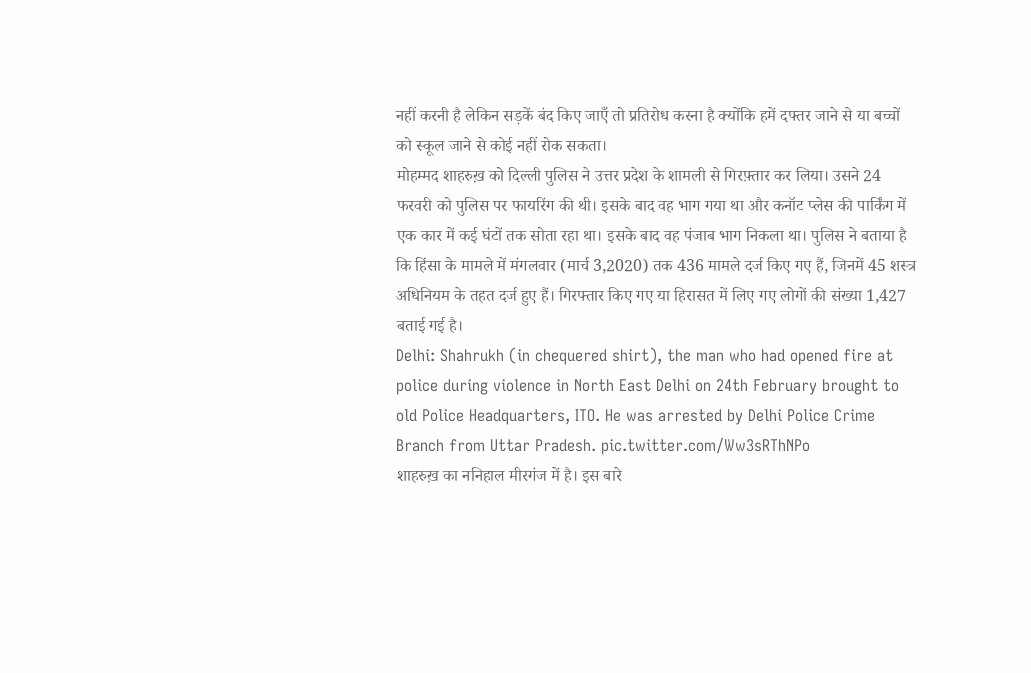नहीं करनी है लेकिन सड़कें बंद किए जाएँ तो प्रतिरोध करना है क्योंकि हमें दफ्तर जाने से या बच्चों को स्कूल जाने से कोई नहीं रोक सकता।
मोहम्मद शाहरुख़ को दिल्ली पुलिस ने उत्तर प्रदेश के शामली से गिरफ़्तार कर लिया। उसने 24 फरवरी को पुलिस पर फायरिंग की थी। इसके बाद वह भाग गया था और कनॉट प्लेस की पार्किंग में एक कार में कई घंटों तक सोता रहा था। इसके बाद वह पंजाब भाग निकला था। पुलिस ने बताया है कि हिंसा के मामले में मंगलवार (मार्च 3,2020) तक 436 मामले दर्ज किए गए हैं, जिनमें 45 शस्त्र अधिनियम के तहत दर्ज हुए हैं। गिरफ्तार किए गए या हिरासत में लिए गए लोगों की संख्या 1,427 बताई गई है।
Delhi: Shahrukh (in chequered shirt), the man who had opened fire at police during violence in North East Delhi on 24th February brought to old Police Headquarters, ITO. He was arrested by Delhi Police Crime Branch from Uttar Pradesh. pic.twitter.com/Ww3sRThNPo
शाहरुख़ का ननिहाल मीरगंज में है। इस बारे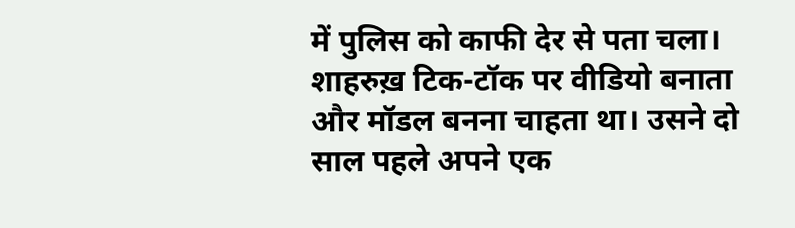में पुलिस को काफी देर से पता चला। शाहरुख़ टिक-टॉक पर वीडियो बनाता और मॉडल बनना चाहता था। उसने दो साल पहले अपने एक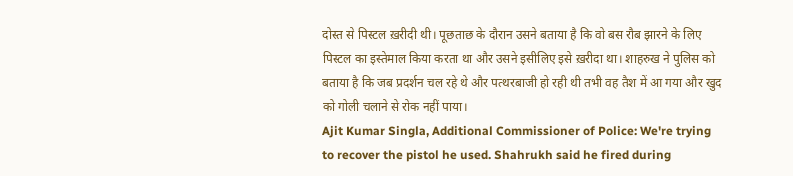दोस्त से पिस्टल ख़रीदी थी। पूछताछ के दौरान उसने बताया है कि वो बस रौब झारने के लिए पिस्टल का इस्तेमाल किया करता था और उसने इसीलिए इसे ख़रीदा था। शाहरुख ने पुलिस को बताया है कि जब प्रदर्शन चल रहे थे और पत्थरबाजी हो रही थी तभी वह तैश में आ गया और खुद को गोली चलाने से रोक नहीं पाया।
Ajit Kumar Singla, Additional Commissioner of Police: We're trying to recover the pistol he used. Shahrukh said he fired during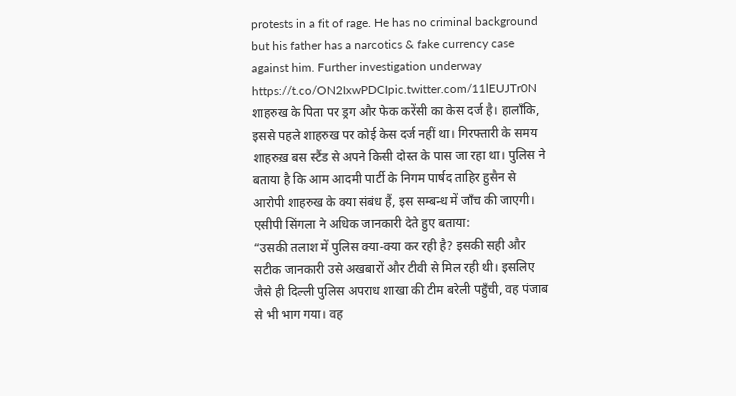protests in a fit of rage. He has no criminal background but his father has a narcotics & fake currency case against him. Further investigation underway https://t.co/ON2IxwPDCIpic.twitter.com/11lEUJTr0N
शाहरुख के पिता पर ड्रग और फेक करेंसी का केस दर्ज है। हालाँकि, इससे पहले शाहरुख पर कोई केस दर्ज नहीं था। गिरफ्तारी के समय शाहरुख़ बस स्टैंड से अपने किसी दोस्त के पास जा रहा था। पुलिस ने बताया है कि आम आदमी पार्टी के निगम पार्षद ताहिर हुसैन से आरोपी शाहरुख के क्या संबंध हैं, इस सम्बन्ध में जाँच की जाएगी। एसीपी सिंगला ने अधिक जानकारी देते हुए बताया:
“उसकी तलाश में पुलिस क्या-क्या कर रही है? इसकी सही और सटीक जानकारी उसे अखबारों और टीवी से मिल रही थी। इसलिए जैसे ही दिल्ली पुलिस अपराध शाखा की टीम बरेली पहुँची, वह पंजाब से भी भाग गया। वह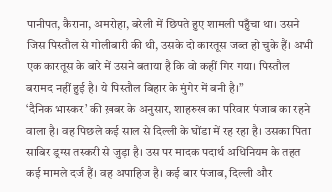पानीपत, कैराना, अमरोहा, बरेली में छिपते हुए शामली पहुँचा था। उसने जिस पिस्तौल से गोलीबारी की थी, उसके दो कारतूस जब्त हो चुके हैं। अभी एक कारतूस के बारे में उसने बताया है कि वो कहीं गिर गया। पिस्तौल बरामद नहीं हुई है। ये पिस्तौल बिहार के मुंगेर में बनी है।”
‘दैनिक भास्कर’ की ख़बर के अनुसार, शाहरुख का परिवार पंजाब का रहने वाला है। वह पिछले कई साल से दिल्ली के घोंडा में रह रहा है। उसका पिता साबिर ड्रग्स तस्करी से जुड़ा है। उस पर मादक पदार्थ अधिनियम के तहत कई मामले दर्ज हैं। वह अपाहिज है। कई बार पंजाब, दिल्ली और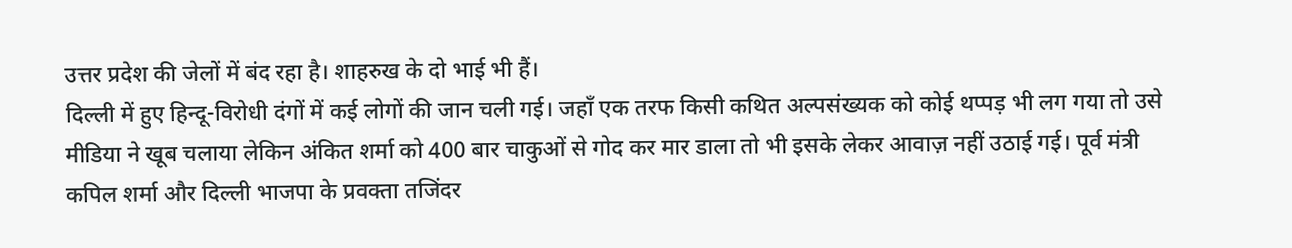उत्तर प्रदेश की जेलों में बंद रहा है। शाहरुख के दो भाई भी हैं।
दिल्ली में हुए हिन्दू-विरोधी दंगों में कई लोगों की जान चली गई। जहाँ एक तरफ किसी कथित अल्पसंख्यक को कोई थप्पड़ भी लग गया तो उसे मीडिया ने खूब चलाया लेकिन अंकित शर्मा को 400 बार चाकुओं से गोद कर मार डाला तो भी इसके लेकर आवाज़ नहीं उठाई गई। पूर्व मंत्री कपिल शर्मा और दिल्ली भाजपा के प्रवक्ता तजिंदर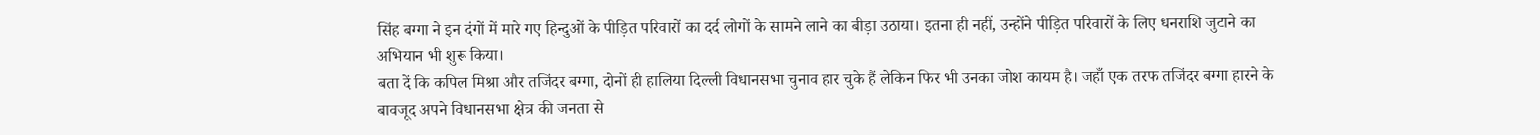सिंह बग्गा ने इन दंगों में मारे गए हिन्दुओं के पीड़ित परिवारों का दर्द लोगों के सामने लाने का बीड़ा उठाया। इतना ही नहीं, उन्होंने पीड़ित परिवारों के लिए धनराशि जुटाने का अभियान भी शुरू किया।
बता दें कि कपिल मिश्रा और तजिंदर बग्गा, दोनों ही हालिया दिल्ली विधानसभा चुनाव हार चुके हैं लेकिन फिर भी उनका जोश कायम है। जहाँ एक तरफ तजिंदर बग्गा हारने के बावजूद अपने विधानसभा क्षेत्र की जनता से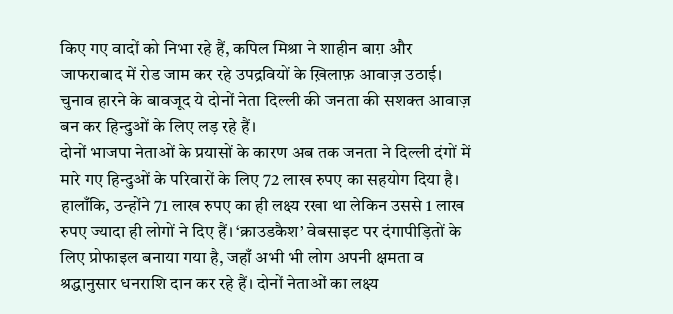किए गए वादों को निभा रहे हैं, कपिल मिश्रा ने शाहीन बाग़ और जाफराबाद में रोड जाम कर रहे उपद्रवियों के ख़िलाफ़ आवाज़ उठाई। चुनाव हारने के बावजूद ये दोनों नेता दिल्ली की जनता की सशक्त आवाज़ बन कर हिन्दुओं के लिए लड़ रहे हैं।
दोनों भाजपा नेताओं के प्रयासों के कारण अब तक जनता ने दिल्ली दंगों में मारे गए हिन्दुओं के परिवारों के लिए 72 लाख रुपए का सहयोग दिया है। हालाँकि, उन्होंने 71 लाख रुपए का ही लक्ष्य रखा था लेकिन उससे 1 लाख रुपए ज्यादा ही लोगों ने दिए हैं। ‘क्राउडकैश’ वेबसाइट पर दंगापीड़ितों के लिए प्रोफाइल बनाया गया है, जहाँ अभी भी लोग अपनी क्षमता व श्रद्धानुसार धनराशि दान कर रहे हैं। दोनों नेताओं का लक्ष्य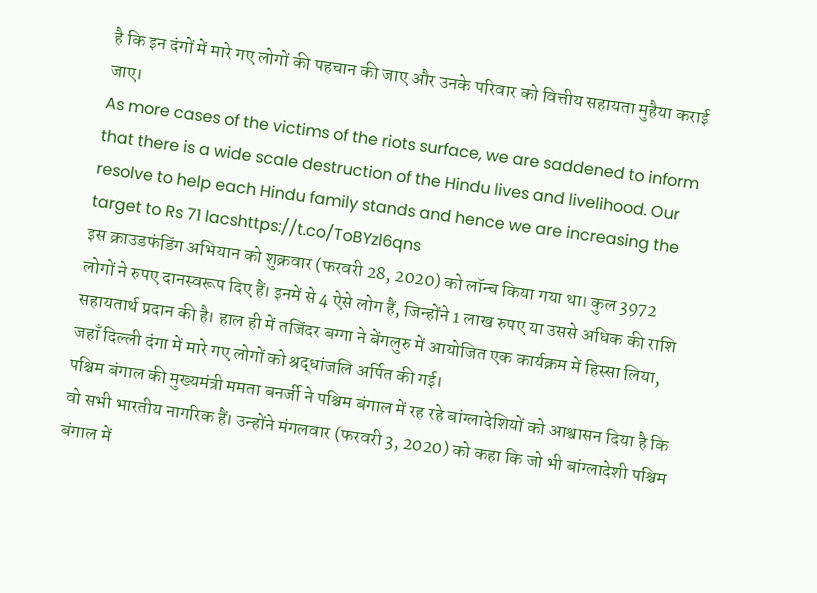है कि इन दंगों में मारे गए लोगों की पहचान की जाए और उनके परिवार को वित्तीय सहायता मुहैया कराई जाए।
As more cases of the victims of the riots surface, we are saddened to inform that there is a wide scale destruction of the Hindu lives and livelihood. Our resolve to help each Hindu family stands and hence we are increasing the target to Rs 71 lacshttps://t.co/ToBYzl6qns
इस क्राउडफंडिंग अभियान को शुक्रवार (फरवरी 28, 2020) को लॉन्च किया गया था। कुल 3972 लोगों ने रुपए दानस्वरूप दिए हैं। इनमें से 4 ऐसे लोग हैं, जिन्होंने 1 लाख रुपए या उससे अधिक की राशि सहायतार्थ प्रदान की है। हाल ही में तजिंदर बग्गा ने बेंगलुरु में आयोजित एक कार्यक्रम में हिस्सा लिया, जहाँ दिल्ली दंगा में मारे गए लोगों को श्रद्धांजलि अर्पित की गई।
पश्चिम बंगाल की मुख्यमंत्री ममता बनर्जी ने पश्चिम बंगाल में रह रहे बांग्लादेशियों को आश्वासन दिया है कि वो सभी भारतीय नागरिक हैं। उन्होंने मंगलवार (फरवरी 3, 2020) को कहा कि जो भी बांग्लादेशी पश्चिम बंगाल में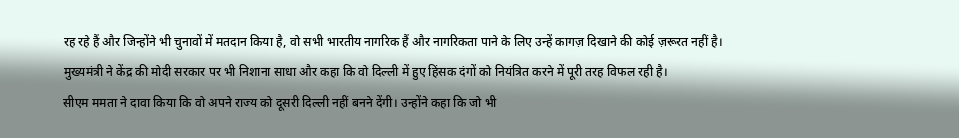रह रहे हैं और जिन्होंने भी चुनावों में मतदान किया है, वो सभी भारतीय नागरिक हैं और नागरिकता पाने के लिए उन्हें कागज़ दिखाने की कोई ज़रूरत नहीं है। मुख्यमंत्री ने केंद्र की मोदी सरकार पर भी निशाना साधा और कहा कि वो दिल्ली में हुए हिंसक दंगों को नियंत्रित करने में पूरी तरह विफल रही है।
सीएम ममता ने दावा किया कि वो अपने राज्य को दूसरी दिल्ली नहीं बनने देंगी। उन्होंने कहा कि जो भी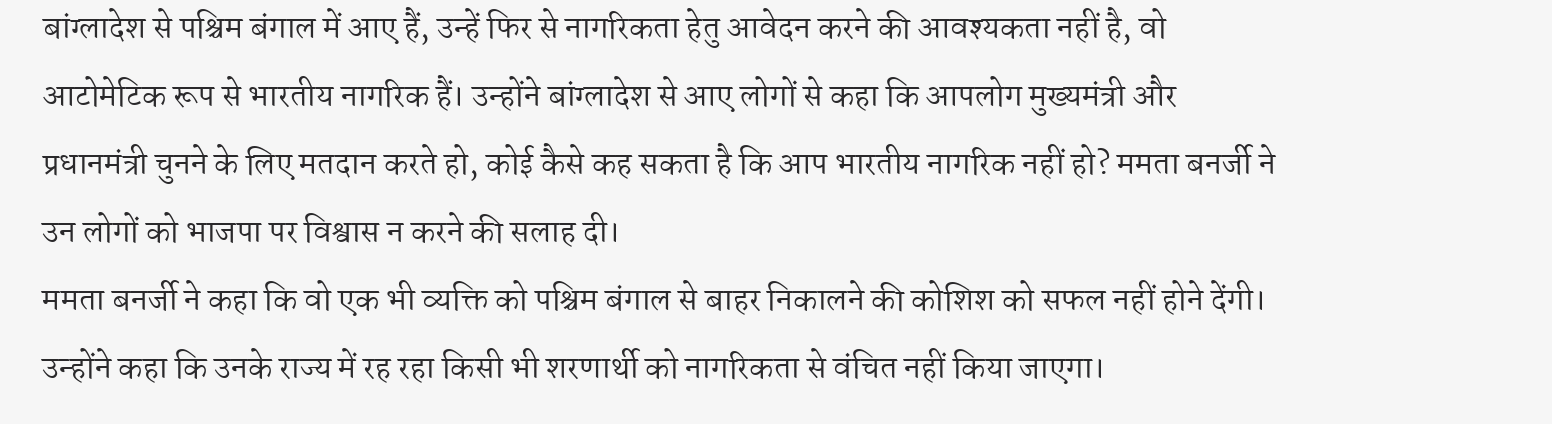बांग्लादेश से पश्चिम बंगाल में आए हैं, उन्हें फिर से नागरिकता हेतु आवेदन करने की आवश्यकता नहीं है, वो आटोमेटिक रूप से भारतीय नागरिक हैं। उन्होंने बांग्लादेश से आए लोगों से कहा कि आपलोग मुख्यमंत्री और प्रधानमंत्री चुनने के लिए मतदान करते हो, कोई कैसे कह सकता है कि आप भारतीय नागरिक नहीं हो? ममता बनर्जी ने उन लोगों को भाजपा पर विश्वास न करने की सलाह दी।
ममता बनर्जी ने कहा कि वो एक भी व्यक्ति को पश्चिम बंगाल से बाहर निकालने की कोशिश को सफल नहीं होने देंगी। उन्होंने कहा कि उनके राज्य में रह रहा किसी भी शरणार्थी को नागरिकता से वंचित नहीं किया जाएगा।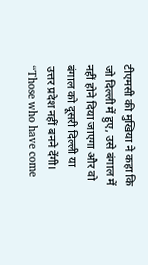टीएमसी की मुखिया ने कहा कि जो दिल्ली में हुए, उसे बंगाल में नहीं होने दिया जाएगा और वो बंगाल को दूसरी दिल्ली या उत्तर प्रदेश नहीं बनने देंगी।
“Those who have come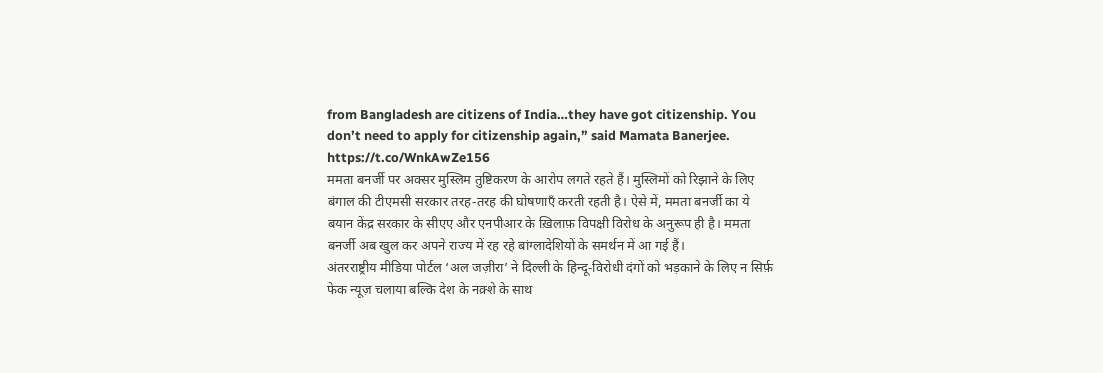from Bangladesh are citizens of India…they have got citizenship. You don’t need to apply for citizenship again,” said Mamata Banerjee. https://t.co/WnkAwZe156
ममता बनर्जी पर अक्सर मुस्लिम तुष्टिकरण के आरोप लगते रहते हैं। मुस्लिमों को रिझाने के लिए बंगाल की टीएमसी सरकार तरह-तरह की घोषणाएँ करती रहती है। ऐसे में, ममता बनर्जी का ये बयान केंद्र सरकार के सीएए और एनपीआर के ख़िलाफ़ विपक्षी विरोध के अनुरूप ही है। ममता बनर्जी अब खुल कर अपने राज्य में रह रहे बांग्लादेशियों के समर्थन में आ गई हैं।
अंतरराष्ट्रीय मीडिया पोर्टल ‘अल जज़ीरा’ ने दिल्ली के हिन्दू-विरोधी दंगों को भड़काने के लिए न सिर्फ़ फेक न्यूज़ चलाया बल्कि देश के नक़्शे के साथ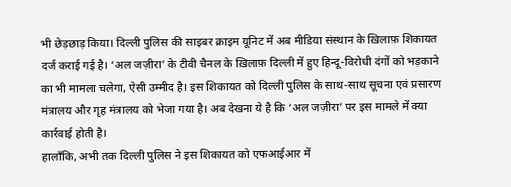भी छेड़छाड़ किया। दिल्ली पुलिस की साइबर क्राइम यूनिट में अब मीडिया संस्थान के ख़िलाफ़ शिकायत दर्ज कराई गई है। ‘अल जज़ीरा’ के टीवी चैनल के ख़िलाफ़ दिल्ली में हुए हिन्दू-विरोधी दंगों को भड़काने का भी मामला चलेगा, ऐसी उम्मीद है। इस शिकायत को दिल्ली पुलिस के साथ-साथ सूचना एवं प्रसारण मंत्रालय और गृह मंत्रालय को भेजा गया है। अब देखना ये है कि ‘अल जज़ीरा’ पर इस मामले में क्या कार्रवाई होती है।
हालाँकि, अभी तक दिल्ली पुलिस ने इस शिकायत को एफआईआर में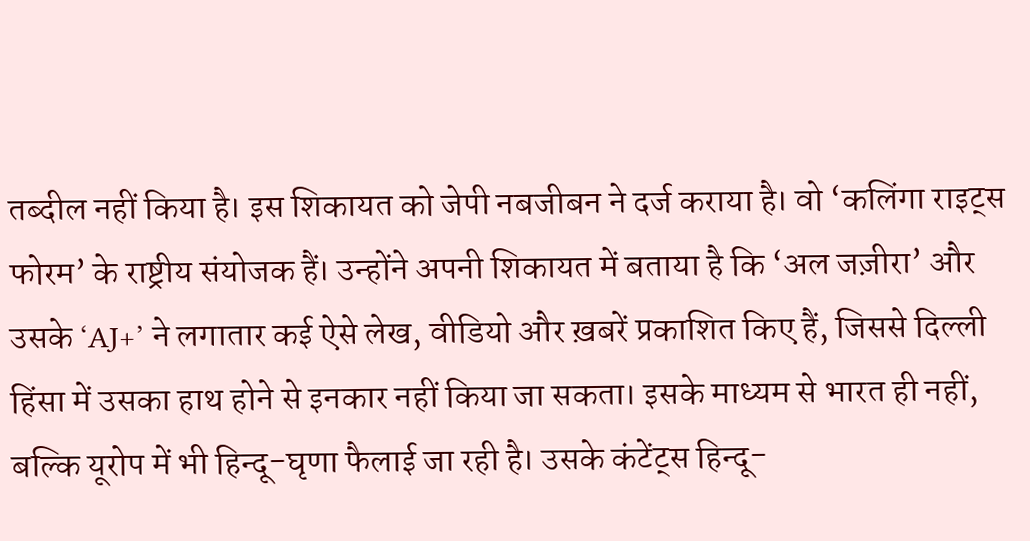तब्दील नहीं किया है। इस शिकायत को जेपी नबजीबन ने दर्ज कराया है। वो ‘कलिंगा राइट्स फोरम’ के राष्ट्रीय संयोजक हैं। उन्होंने अपनी शिकायत में बताया है कि ‘अल जज़ीरा’ और उसके ‘AJ+’ ने लगातार कई ऐसे लेख, वीडियो और ख़बरें प्रकाशित किए हैं, जिससे दिल्ली हिंसा में उसका हाथ होने से इनकार नहीं किया जा सकता। इसके माध्यम से भारत ही नहीं, बल्कि यूरोप में भी हिन्दू-घृणा फैलाई जा रही है। उसके कंटेंट्स हिन्दू-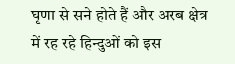घृणा से सने होते हैं और अरब क्षेत्र में रह रहे हिन्दुओं को इस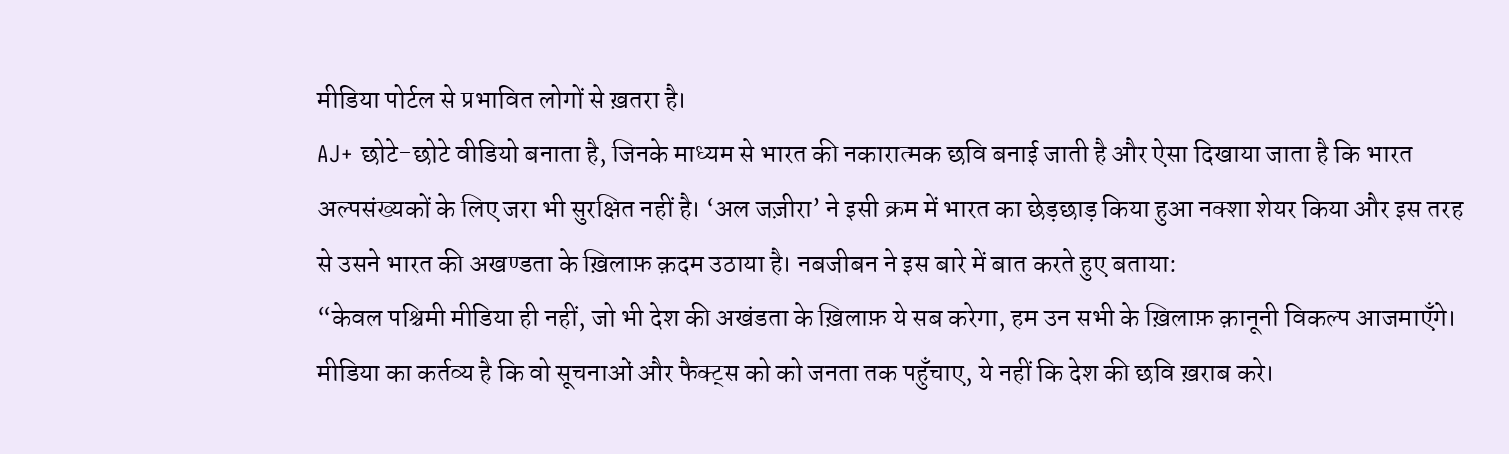मीडिया पोर्टल से प्रभावित लोगों से ख़तरा है।
AJ+ छोटे-छोटे वीडियो बनाता है, जिनके माध्यम से भारत की नकारात्मक छवि बनाई जाती है और ऐसा दिखाया जाता है कि भारत अल्पसंख्यकों के लिए जरा भी सुरक्षित नहीं है। ‘अल जज़ीरा’ ने इसी क्रम में भारत का छेड़छाड़ किया हुआ नक्शा शेयर किया और इस तरह से उसने भारत की अखण्डता के ख़िलाफ़ क़दम उठाया है। नबजीबन ने इस बारे में बात करते हुए बताया:
“केवल पश्चिमी मीडिया ही नहीं, जो भी देश की अखंडता के ख़िलाफ़ ये सब करेगा, हम उन सभी के ख़िलाफ़ क़ानूनी विकल्प आजमाएँगे। मीडिया का कर्तव्य है कि वो सूचनाओं और फैक्ट्स को को जनता तक पहुँचाए, ये नहीं कि देश की छवि ख़राब करे।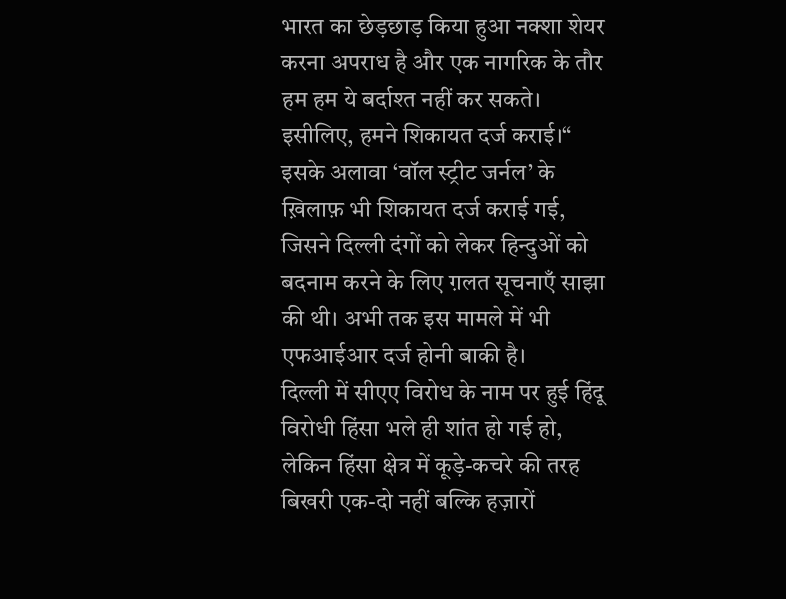भारत का छेड़छाड़ किया हुआ नक्शा शेयर करना अपराध है और एक नागरिक के तौर हम हम ये बर्दाश्त नहीं कर सकते। इसीलिए, हमने शिकायत दर्ज कराई।“
इसके अलावा ‘वॉल स्ट्रीट जर्नल’ के ख़िलाफ़ भी शिकायत दर्ज कराई गई, जिसने दिल्ली दंगों को लेकर हिन्दुओं को बदनाम करने के लिए ग़लत सूचनाएँ साझा की थी। अभी तक इस मामले में भी एफआईआर दर्ज होनी बाकी है।
दिल्ली में सीएए विरोध के नाम पर हुई हिंदू विरोधी हिंसा भले ही शांत हो गई हो, लेकिन हिंसा क्षेत्र में कूड़े-कचरे की तरह बिखरी एक-दो नहीं बल्कि हज़ारों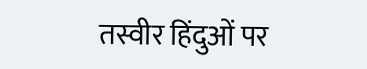तस्वीर हिंदुओं पर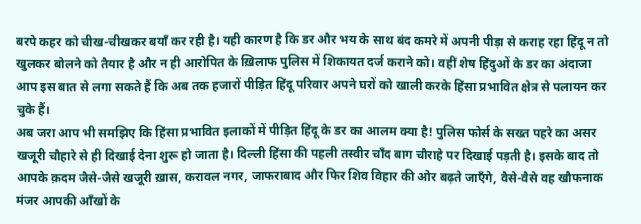बरपे कहर को चीख-चीखकर बयाँ कर रही है। यही कारण है कि डर और भय के साथ बंद कमरे में अपनी पीड़ा से कराह रहा हिंदू न तो खुलकर बोलने को तैयार है और न ही आरोपित के ख़िलाफ पुलिस में शिकायत दर्ज कराने को। वहीं शेष हिंदुओं के डर का अंदाजा आप इस बात से लगा सकते हैं कि अब तक हजारों पीड़ित हिंदू परिवार अपने घरों को खाली करके हिंसा प्रभावित क्षेत्र से पलायन कर चुके हैं।
अब जरा आप भी समझिए कि हिंसा प्रभावित इलाकों में पीड़ित हिंदू के डर का आलम क्या है! पुलिस फोर्स के सख्त पहरे का असर खजूरी चौहारे से ही दिखाई देना शुरू हो जाता है। दिल्ली हिंसा की पहली तस्वीर चाँद बाग चौराहे पर दिखाई पड़ती है। इसके बाद तो आपके क़दम जैसे-जैसे खजूरी ख़ास, करावल नगर, जाफराबाद और फिर शिव विहार की ओर बढ़ते जाएँगे, वैसे-वैसे वह खौफनाक मंजर आपकी आँखों के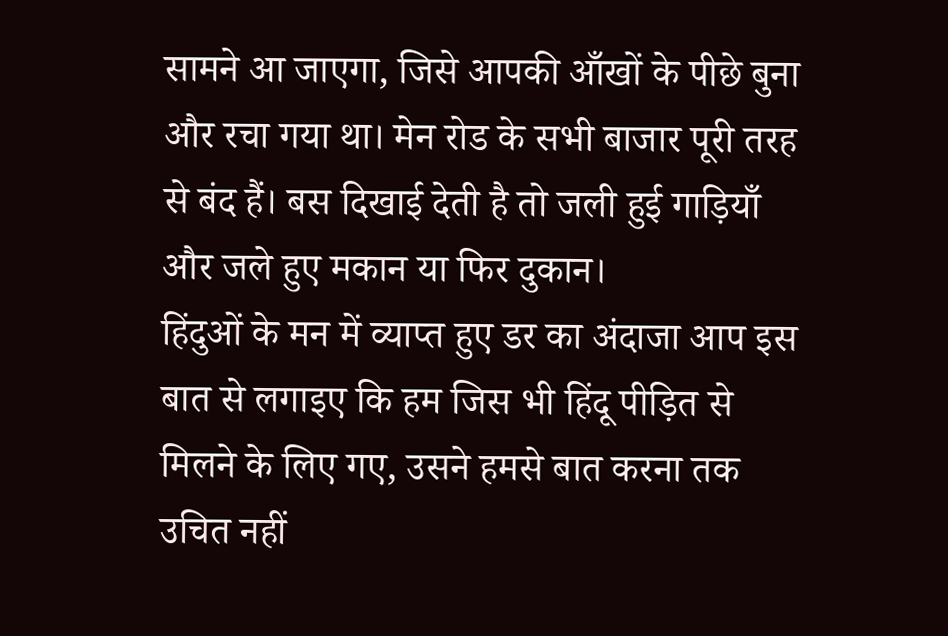सामने आ जाएगा, जिसे आपकी आँखों के पीछे बुना और रचा गया था। मेन रोड के सभी बाजार पूरी तरह से बंद हैं। बस दिखाई देती है तो जली हुई गाड़ियाँ और जले हुए मकान या फिर दुकान।
हिंदुओं के मन में व्याप्त हुए डर का अंदाजा आप इस बात से लगाइए कि हम जिस भी हिंदू पीड़ित से मिलने के लिए गए, उसने हमसे बात करना तक उचित नहीं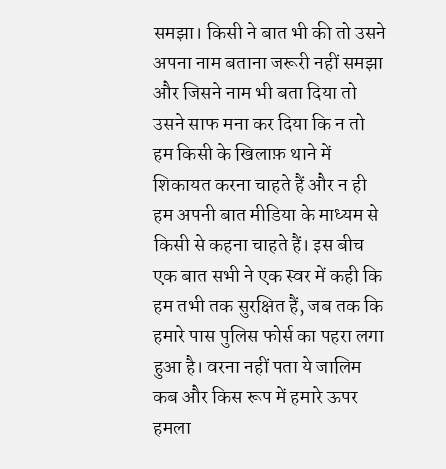समझा। किसी ने बात भी की तो उसने अपना नाम बताना जरूरी नहीं समझा और जिसने नाम भी बता दिया तो उसने साफ मना कर दिया कि न तो हम किसी के खिलाफ़ थाने में शिकायत करना चाहते हैं और न ही हम अपनी बात मीडिया के माध्यम से किसी से कहना चाहते हैं। इस बीच एक बात सभी ने एक स्वर में कही कि हम तभी तक सुरक्षित हैं, जब तक कि हमारे पास पुलिस फोर्स का पहरा लगा हुआ है। वरना नहीं पता ये जालिम कब और किस रूप में हमारे ऊपर हमला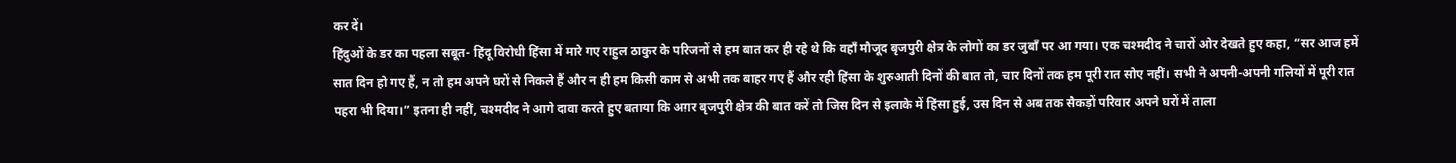कर दें।
हिंदुओं के डर का पहला सबूत- हिंदू विरोधी हिंसा में मारे गए राहुल ठाकुर के परिजनों से हम बात कर ही रहे थे कि वहाँ मौजूद बृजपुरी क्षेत्र के लोगों का डर जुबाँ पर आ गया। एक चश्मदीद ने चारों ओर देखते हुए कहा, “सर आज हमें सात दिन हो गए हैं, न तो हम अपने घरों से निकले हैं और न ही हम किसी काम से अभी तक बाहर गए हैं और रही हिंसा के शुरुआती दिनों की बात तो, चार दिनों तक हम पूरी रात सोए नहीं। सभी ने अपनी-अपनी गलियों में पूरी रात पहरा भी दिया।” इतना ही नहीं, चश्मदीद ने आगे दावा करते हुए बताया कि अग़र बृजपुरी क्षेत्र की बात करें तो जिस दिन से इलाके में हिंसा हुई, उस दिन से अब तक सैकड़ों परिवार अपने घरों में ताला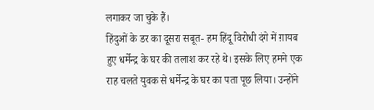लगाकर जा चुके हैं।
हिंदुओं के डर का दूसरा सबूत- हम हिंदू विरोधी दंगे में ग़ायब हुए धर्मेन्द्र के घर की तलाश कर रहे थे। इसके लिए हमने एक राह चलते युवक से धर्मेन्द्र के घर का पता पूछ लिया। उन्होंने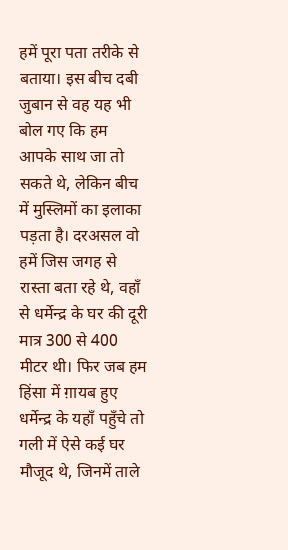हमें पूरा पता तरीके से बताया। इस बीच दबी जुबान से वह यह भी बोल गए कि हम आपके साथ जा तो सकते थे, लेकिन बीच में मुस्लिमों का इलाका पड़ता है। दरअसल वो हमें जिस जगह से रास्ता बता रहे थे, वहाँ से धर्मेन्द्र के घर की दूरी मात्र 300 से 400 मीटर थी। फिर जब हम हिंसा में ग़ायब हुए धर्मेन्द्र के यहाँ पहुँचे तो गली में ऐसे कई घर मौजूद थे, जिनमें ताले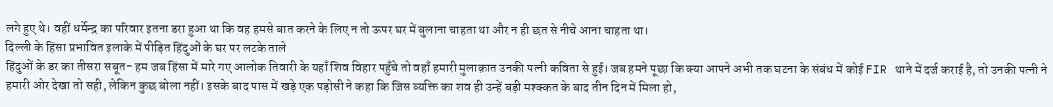लगे हुए थे। वहीं धर्मेन्द्र का परिवार इतना डरा हुआ था कि वह हमसे बात करने के लिए न तो ऊपर घर में बुलाना चाहता था और न ही छत से नीचे आना चाहता था।
दिल्ली के हिंसा प्रभावित इलाके में पीड़ित हिंदुओं के घर पर लटके ताले
हिंदुओं के डर का तीसरा सबूत- हम जब हिंसा में मारे गए आलोक तिवारी के यहाँ शिव विहार पहुँचे तो वहाँ हमारी मुलाक़ात उनकी पत्नी कविता से हुई। जब हमने पूछा कि क्या आपने अभी तक घटना के संबंध में कोई FIR थाने में दर्ज कराई है, तो उनकी पत्नी ने हमारी ओर देखा तो सही, लेकिन कुछ बोला नहीं। इसके बाद पास में खड़े एक पड़ोसी ने कहा कि जिस व्यक्ति का शव ही उन्हें बड़ी मश्क्कत के बाद तीन दिन में मिला हो,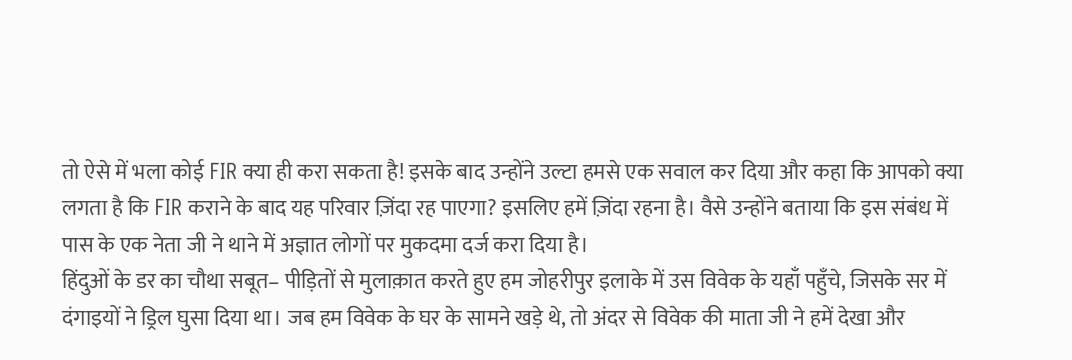तो ऐसे में भला कोई FIR क्या ही करा सकता है! इसके बाद उन्होंने उल्टा हमसे एक सवाल कर दिया और कहा कि आपको क्या लगता है कि FIR कराने के बाद यह परिवार ज़िंदा रह पाएगा? इसलिए हमें ज़िंदा रहना है। वैसे उन्होंने बताया कि इस संबंध में पास के एक नेता जी ने थाने में अज्ञात लोगों पर मुकदमा दर्ज करा दिया है।
हिंदुओं के डर का चौथा सबूत– पीड़ितों से मुलाक़ात करते हुए हम जोहरीपुर इलाके में उस विवेक के यहाँ पहुँचे, जिसके सर में दंगाइयों ने ड्रिल घुसा दिया था। जब हम विवेक के घर के सामने खड़े थे, तो अंदर से विवेक की माता जी ने हमें देखा और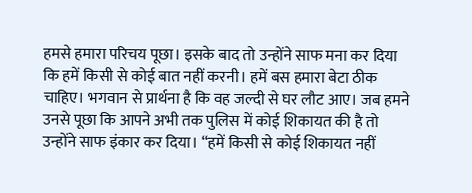हमसे हमारा परिचय पूछा। इसके बाद तो उन्होंने साफ मना कर दिया कि हमें किसी से कोई बात नहीं करनी। हमें बस हमारा बेटा ठीक चाहिए। भगवान से प्रार्थना है कि वह जल्दी से घर लौट आए। जब हमने उनसे पूछा कि आपने अभी तक पुलिस में कोई शिकायत की है तो उन्होंने साफ इंकार कर दिया। “हमें किसी से कोई शिकायत नहीं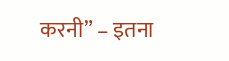करनी” – इतना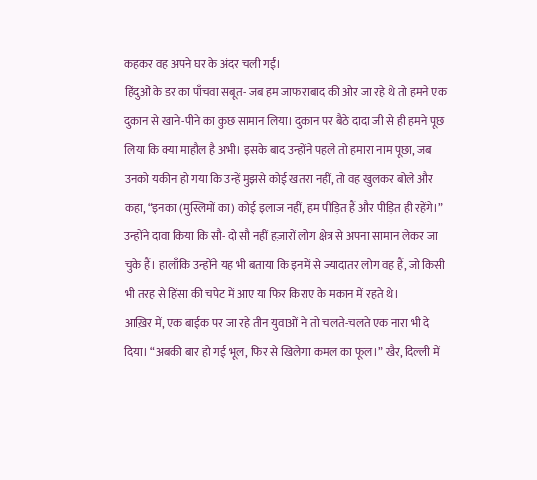कहकर वह अपने घर के अंदर चली गईं।
हिंदुओं के डर का पाँचवा सबूत- जब हम जाफराबाद की ओर जा रहे थे तो हमने एक दुकान से खाने-पीने का कुछ सामान लिया। दुकान पर बैठे दादा जी से ही हमने पूछ लिया कि क्या माहौल है अभी। इसके बाद उन्होंने पहले तो हमारा नाम पूछा, जब उनको यकीन हो गया कि उन्हें मुझसे कोई खतरा नहीं, तो वह खुलकर बोले और कहा, “इनका (मुस्लिमों का) कोई इलाज नहीं, हम पीड़ित हैं और पीड़ित ही रहेंगे।” उन्होंने दावा किया कि सौ- दो सौ नहीं हज़ारों लोग क्षेत्र से अपना सामान लेकर जा चुके हैं। हालाँकि उन्होंने यह भी बताया कि इनमें से ज्यादातर लोग वह हैं, जो किसी भी तरह से हिंसा की चपेट में आए या फिर किराए के मकान में रहते थे।
आख़िर में, एक बाईक पर जा रहे तीन युवाओं ने तो चलते-चलते एक नारा भी दे दिया। “अबकी बार हो गई भूल, फिर से खिलेगा कमल का फूल।” खैर, दिल्ली में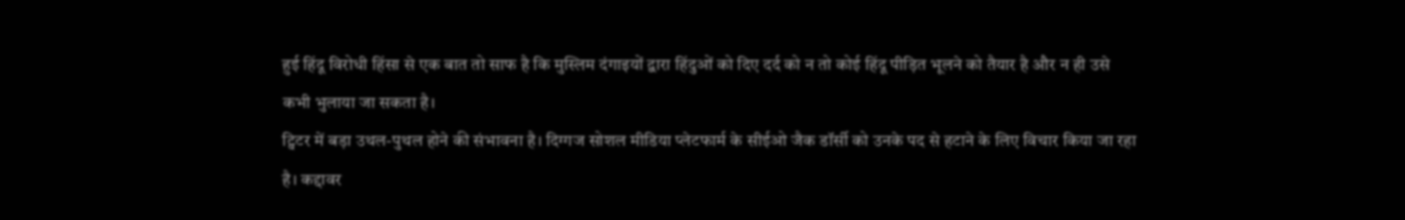हुई हिंदू विरोधी हिंसा से एक बात तो साफ है कि मुस्लिम दंगाइयों द्वारा हिंदुओं को दिए दर्द को न तो कोई हिंदू पीड़ित भूलने को तैयार है और न ही उसे कभी भुलाया जा सकता है।
ट्विटर में बड़ा उथल-पुथल होने की संभावना है। दिग्गज सोशल मीडिया प्लेटफार्म के सीईओ जैक डॉर्सी को उनके पद से हटाने के लिए विचार किया जा रहा है। कद्दावर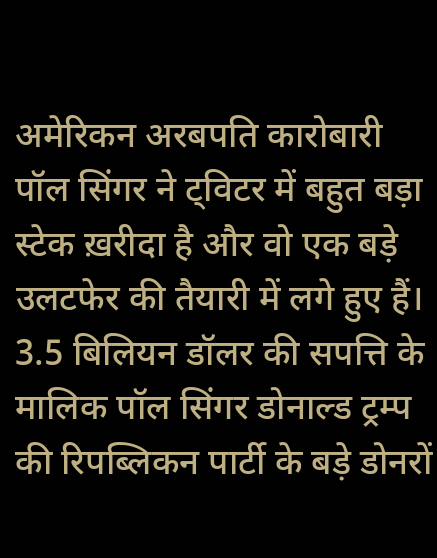अमेरिकन अरबपति कारोबारी पॉल सिंगर ने ट्विटर में बहुत बड़ा स्टेक ख़रीदा है और वो एक बड़े उलटफेर की तैयारी में लगे हुए हैं।
3.5 बिलियन डॉलर की सपत्ति के मालिक पॉल सिंगर डोनाल्ड ट्रम्प की रिपब्लिकन पार्टी के बड़े डोनरों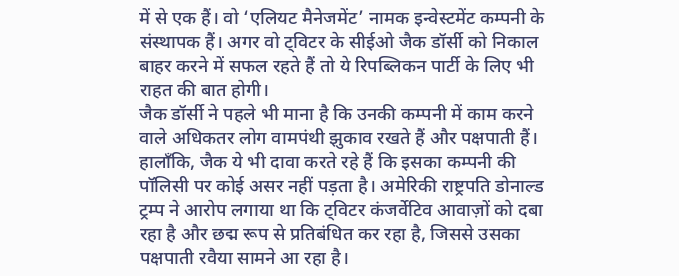में से एक हैं। वो ‘एलियट मैनेजमेंट’ नामक इन्वेस्टमेंट कम्पनी के संस्थापक हैं। अगर वो ट्विटर के सीईओ जैक डॉर्सी को निकाल बाहर करने में सफल रहते हैं तो ये रिपब्लिकन पार्टी के लिए भी राहत की बात होगी।
जैक डॉर्सी ने पहले भी माना है कि उनकी कम्पनी में काम करने वाले अधिकतर लोग वामपंथी झुकाव रखते हैं और पक्षपाती हैं। हालाँकि, जैक ये भी दावा करते रहे हैं कि इसका कम्पनी की पॉलिसी पर कोई असर नहीं पड़ता है। अमेरिकी राष्ट्रपति डोनाल्ड ट्रम्प ने आरोप लगाया था कि ट्विटर कंजर्वेटिव आवाज़ों को दबा रहा है और छद्म रूप से प्रतिबंधित कर रहा है, जिससे उसका पक्षपाती रवैया सामने आ रहा है।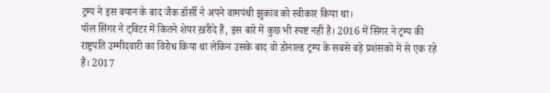ट्रम्प ने इस बयान के बाद जैक डॉर्सी ने अपने वामपंथी झुकाव को स्वीकार किया था।
पॉल सिंगर ने ट्विटर में कितने शेयर ख़रीदे हैं, इस बारे में कुछ भी स्पष्ट नहीं है। 2016 में सिंगर ने ट्रम्प की राष्ट्रपति उम्मीदवारी का विरोध किया था लेकिन उसके बाद वो डोनाल्ड ट्रम्प के सबसे बड़े प्रशंसकों में से एक रहे हैं। 2017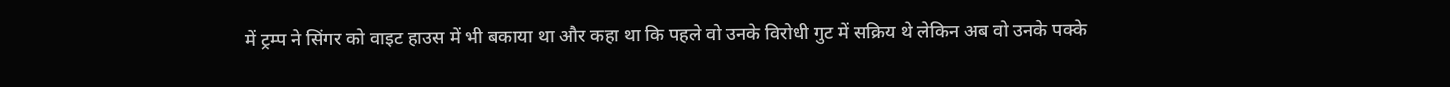में ट्रम्प ने सिंगर को वाइट हाउस में भी बकाया था और कहा था कि पहले वो उनके विरोधी गुट में सक्रिय थे लेकिन अब वो उनके पक्के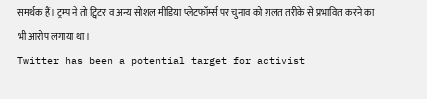समर्थक हैं। ट्रम्प ने तो ट्विटर व अन्य सोशल मीडिया प्लेटफॉर्म्स पर चुनाव को ग़लत तरीके से प्रभावित करने का भी आरोप लगाया था।
Twitter has been a potential target for activist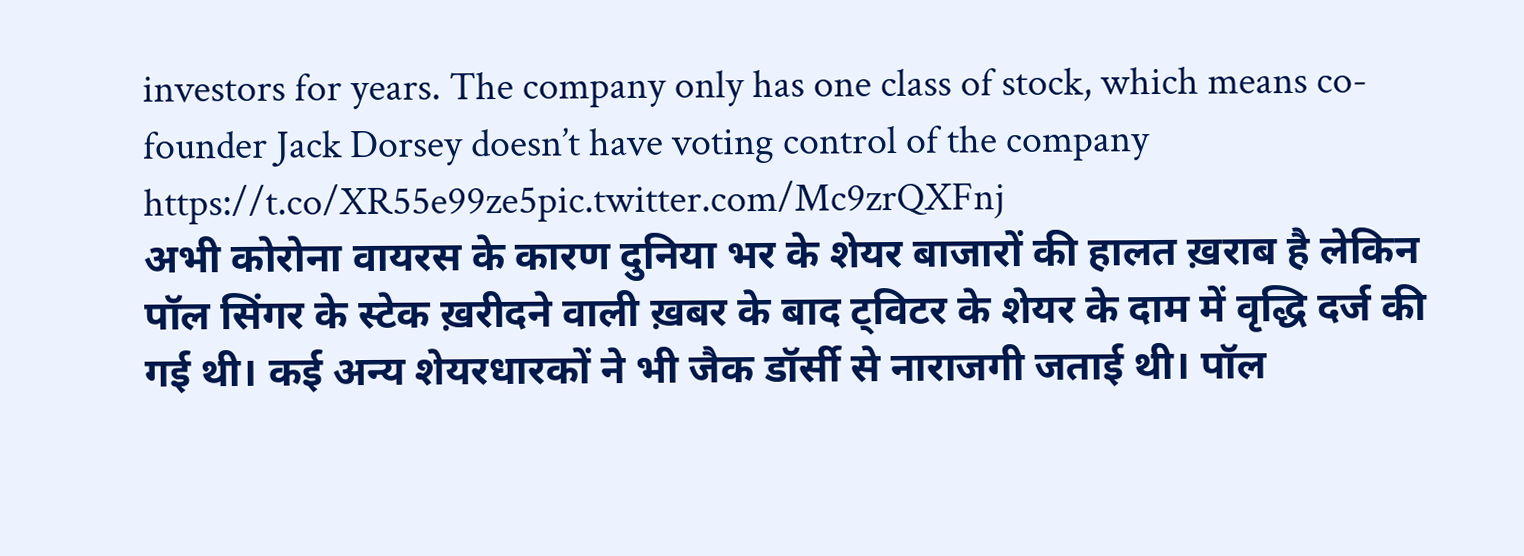investors for years. The company only has one class of stock, which means co-founder Jack Dorsey doesn’t have voting control of the company https://t.co/XR55e99ze5pic.twitter.com/Mc9zrQXFnj
अभी कोरोना वायरस के कारण दुनिया भर के शेयर बाजारों की हालत ख़राब है लेकिन पॉल सिंगर के स्टेक ख़रीदने वाली ख़बर के बाद ट्विटर के शेयर के दाम में वृद्धि दर्ज की गई थी। कई अन्य शेयरधारकों ने भी जैक डॉर्सी से नाराजगी जताई थी। पॉल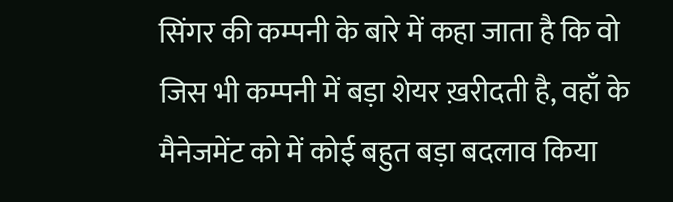सिंगर की कम्पनी के बारे में कहा जाता है कि वो जिस भी कम्पनी में बड़ा शेयर ख़रीदती है, वहाँ के मैनेजमेंट को में कोई बहुत बड़ा बदलाव किया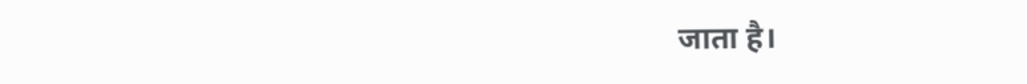जाता है।